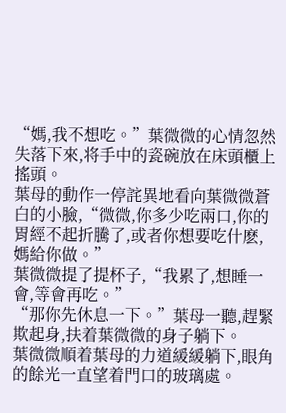“媽,我不想吃。”葉微微的心情忽然失落下來,将手中的瓷碗放在床頭櫃上搖頭。
葉母的動作一停詫異地看向葉微微蒼白的小臉,“微微,你多少吃兩口,你的胃經不起折騰了,或者你想要吃什麽,媽給你做。”
葉微微提了提杯子,“我累了,想睡一會,等會再吃。”
“那你先休息一下。”葉母一聽,趕緊欺起身,扶着葉微微的身子躺下。
葉微微順着葉母的力道緩緩躺下,眼角的餘光一直望着門口的玻璃處。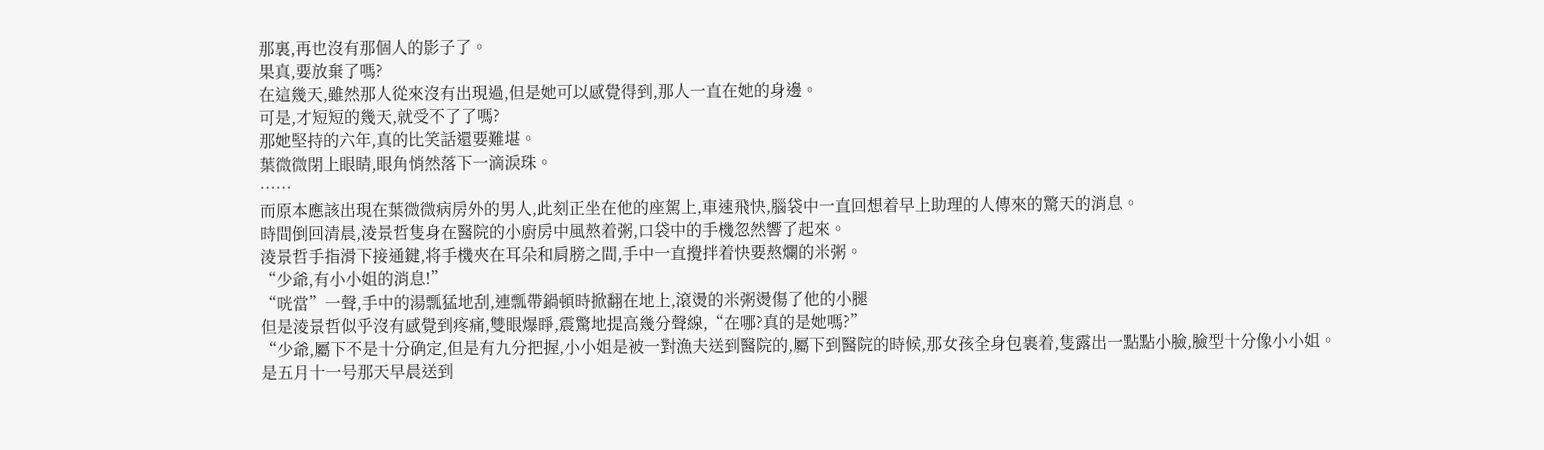那裏,再也沒有那個人的影子了。
果真,要放棄了嗎?
在這幾天,雖然那人從來沒有出現過,但是她可以感覺得到,那人一直在她的身邊。
可是,才短短的幾天,就受不了了嗎?
那她堅持的六年,真的比笑話還要難堪。
葉微微閉上眼睛,眼角悄然落下一滴淚珠。
……
而原本應該出現在葉微微病房外的男人,此刻正坐在他的座駕上,車速飛快,腦袋中一直回想着早上助理的人傳來的驚天的消息。
時間倒回清晨,淩景哲隻身在醫院的小廚房中風熬着粥,口袋中的手機忽然響了起來。
淩景哲手指滑下接通鍵,将手機夾在耳朵和肩膀之間,手中一直攪拌着快要熬爛的米粥。
“少爺,有小小姐的消息!”
“咣當”一聲,手中的湯瓢猛地刮,連瓢帶鍋頓時掀翻在地上,滾燙的米粥燙傷了他的小腿
但是淩景哲似乎沒有感覺到疼痛,雙眼爆睜,震驚地提高幾分聲線,“在哪?真的是她嗎?”
“少爺,屬下不是十分确定,但是有九分把握,小小姐是被一對漁夫送到醫院的,屬下到醫院的時候,那女孩全身包裹着,隻露出一點點小臉,臉型十分像小小姐。
是五月十一号那天早晨送到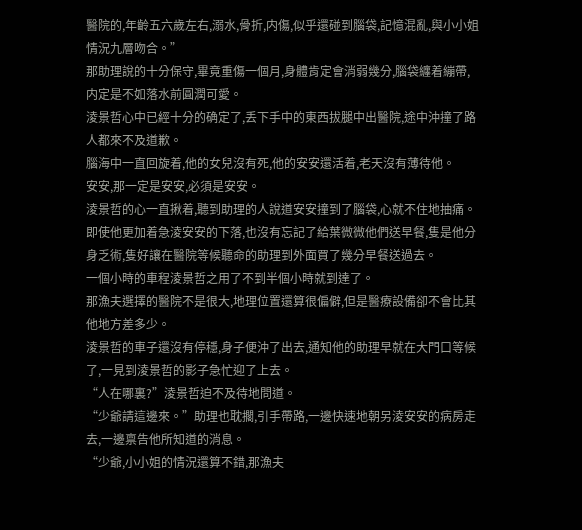醫院的,年齡五六歲左右,溺水,骨折,内傷,似乎還碰到腦袋,記憶混亂,與小小姐情況九層吻合。”
那助理說的十分保守,畢竟重傷一個月,身體肯定會消弱幾分,腦袋纏着繃帶,内定是不如落水前圓潤可愛。
淩景哲心中已經十分的确定了,丢下手中的東西拔腿中出醫院,途中沖撞了路人都來不及道歉。
腦海中一直回旋着,他的女兒沒有死,他的安安還活着,老天沒有薄待他。
安安,那一定是安安,必須是安安。
淩景哲的心一直揪着,聽到助理的人說道安安撞到了腦袋,心就不住地抽痛。
即使他更加着急淩安安的下落,也沒有忘記了給葉微微他們送早餐,隻是他分身乏術,隻好讓在醫院等候聽命的助理到外面買了幾分早餐送過去。
一個小時的車程淩景哲之用了不到半個小時就到達了。
那漁夫選擇的醫院不是很大,地理位置還算很偏僻,但是醫療設備卻不會比其他地方差多少。
淩景哲的車子還沒有停穩,身子便沖了出去,通知他的助理早就在大門口等候了,一見到淩景哲的影子急忙迎了上去。
“人在哪裏?”淩景哲迫不及待地問道。
“少爺請這邊來。”助理也耽擱,引手帶路,一邊快速地朝另淩安安的病房走去,一邊禀告他所知道的消息。
“少爺,小小姐的情況還算不錯,那漁夫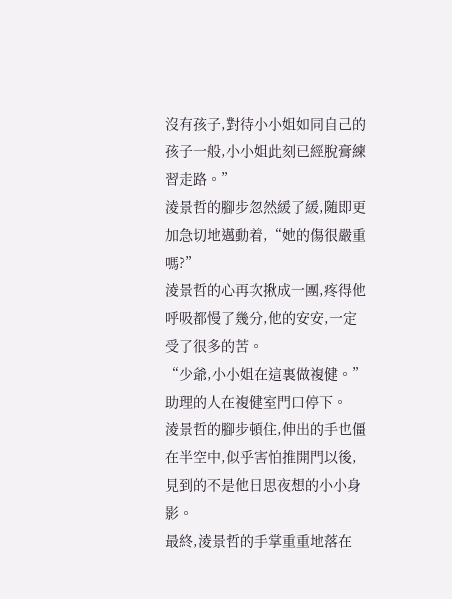沒有孩子,對待小小姐如同自己的孩子一般,小小姐此刻已經脫膏練習走路。”
淩景哲的腳步忽然緩了緩,随即更加急切地邁動着,“她的傷很嚴重嗎?”
淩景哲的心再次揪成一團,疼得他呼吸都慢了幾分,他的安安,一定受了很多的苦。
“少爺,小小姐在這裏做複健。”助理的人在複健室門口停下。
淩景哲的腳步頓住,伸出的手也僵在半空中,似乎害怕推開門以後,見到的不是他日思夜想的小小身影。
最終,淩景哲的手掌重重地落在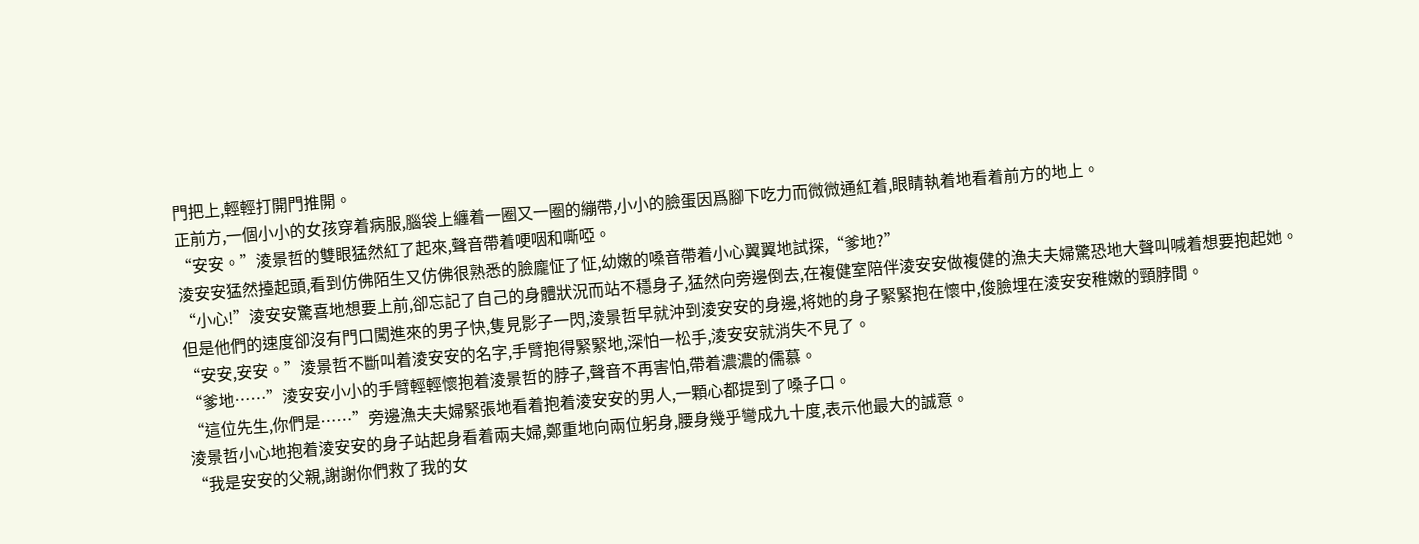門把上,輕輕打開門推開。
正前方,一個小小的女孩穿着病服,腦袋上纏着一圈又一圈的繃帶,小小的臉蛋因爲腳下吃力而微微通紅着,眼睛執着地看着前方的地上。
“安安。”淩景哲的雙眼猛然紅了起來,聲音帶着哽咽和嘶啞。
淩安安猛然擡起頭,看到仿佛陌生又仿佛很熟悉的臉龐怔了怔,幼嫩的嗓音帶着小心翼翼地試探,“爹地?”
“小心!”淩安安驚喜地想要上前,卻忘記了自己的身體狀況而站不穩身子,猛然向旁邊倒去,在複健室陪伴淩安安做複健的漁夫夫婦驚恐地大聲叫喊着想要抱起她。
但是他們的速度卻沒有門口闖進來的男子快,隻見影子一閃,淩景哲早就沖到淩安安的身邊,将她的身子緊緊抱在懷中,俊臉埋在淩安安稚嫩的頸脖間。
“安安,安安。”淩景哲不斷叫着淩安安的名字,手臂抱得緊緊地,深怕一松手,淩安安就消失不見了。
“爹地……”淩安安小小的手臂輕輕懷抱着淩景哲的脖子,聲音不再害怕,帶着濃濃的儒慕。
“這位先生,你們是……”旁邊漁夫夫婦緊張地看着抱着淩安安的男人,一顆心都提到了嗓子口。
淩景哲小心地抱着淩安安的身子站起身看着兩夫婦,鄭重地向兩位躬身,腰身幾乎彎成九十度,表示他最大的誠意。
“我是安安的父親,謝謝你們救了我的女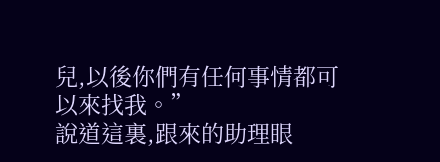兒,以後你們有任何事情都可以來找我。”
說道這裏,跟來的助理眼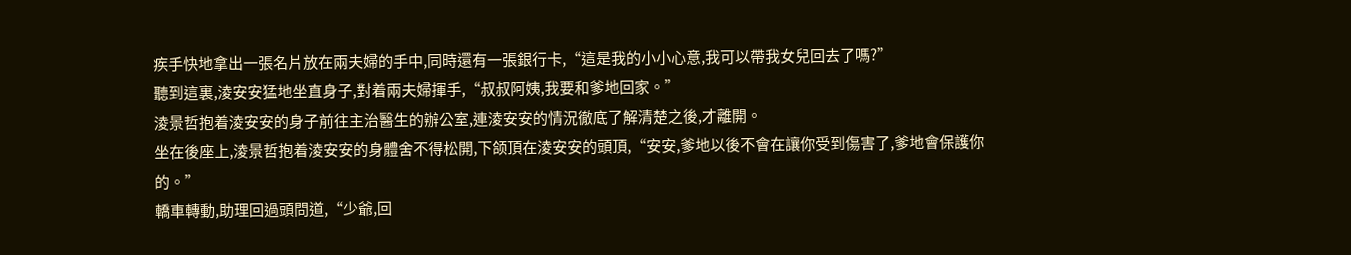疾手快地拿出一張名片放在兩夫婦的手中,同時還有一張銀行卡,“這是我的小小心意,我可以帶我女兒回去了嗎?”
聽到這裏,淩安安猛地坐直身子,對着兩夫婦揮手,“叔叔阿姨,我要和爹地回家。”
淩景哲抱着淩安安的身子前往主治醫生的辦公室,連淩安安的情況徹底了解清楚之後,才離開。
坐在後座上,淩景哲抱着淩安安的身體舍不得松開,下颌頂在淩安安的頭頂,“安安,爹地以後不會在讓你受到傷害了,爹地會保護你的。”
轎車轉動,助理回過頭問道,“少爺,回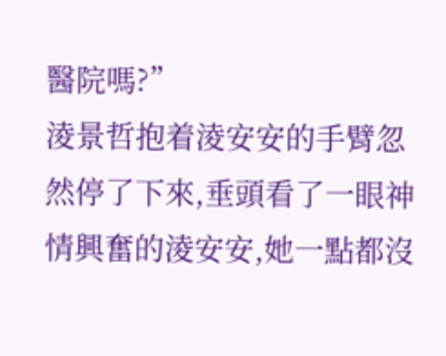醫院嗎?”
淩景哲抱着淩安安的手臂忽然停了下來,垂頭看了一眼神情興奮的淩安安,她一點都沒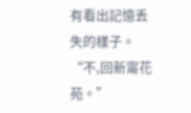有看出記憶丢失的樣子。
“不,回新甯花苑。”